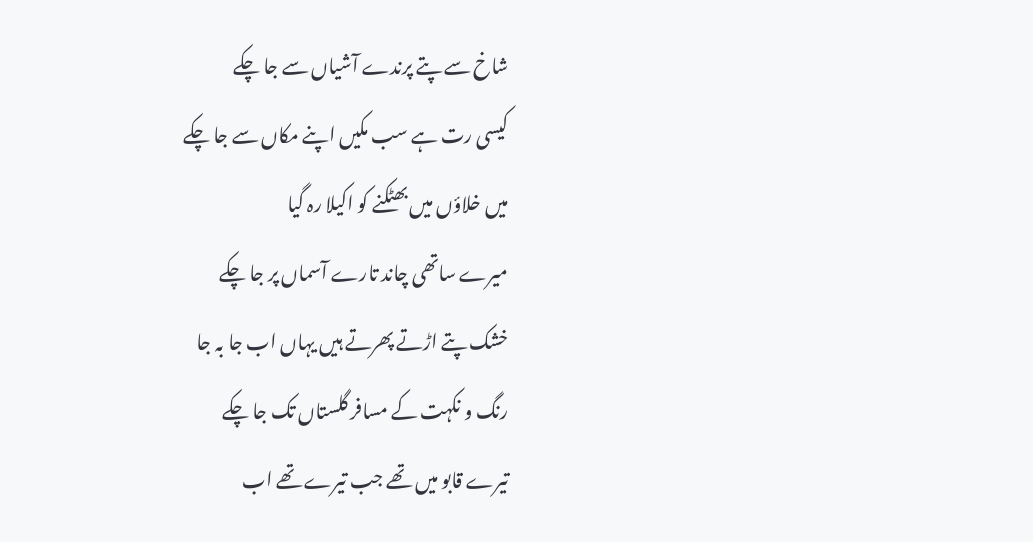شاخ سے پتے پرندے آشیاں سے جا چکے
کیسی رت ہے سب مکیں اپنے مکاں سے جا چکے
میں خلاؤں میں بھٹکنے کو اکیلا رہ گیا
میرے ساتھی چاند تارے آسماں پر جا چکے
خشک پتے اڑتے پھرتے ہیں یہاں اب جا بہ جا
رنگ و نکہت کے مسافر گلستاں تک جا چکے
تیرے قابو میں تھے جب تیرے تھے اب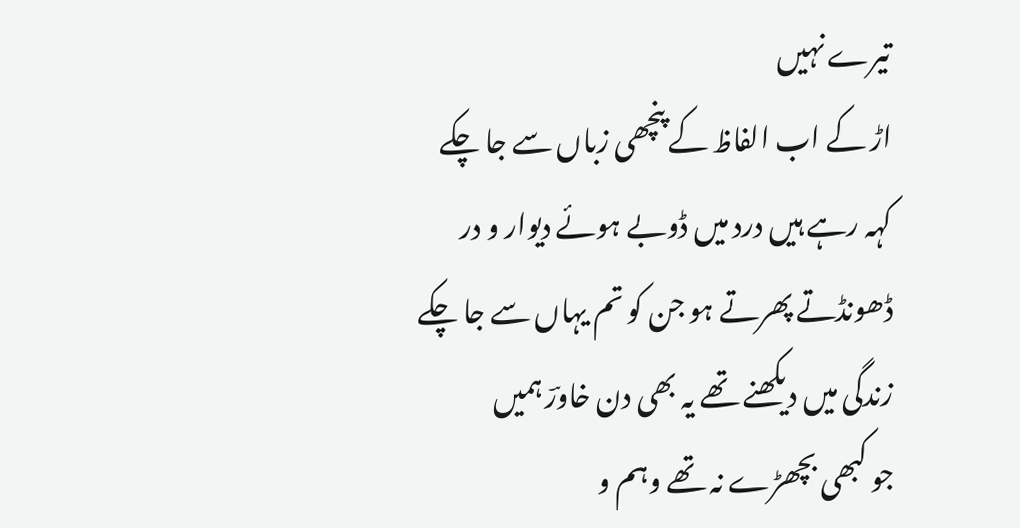تیرے نہیں
اڑ کے اب الفاظ کے پنچھی زباں سے جا چکے
کہہ رہے ہیں درد میں ڈوبے ہوئے دیوار و در
ڈھونڈتے پھرتے ہو جن کو تم یہاں سے جا چکے
زندگی میں دیکھنے تھے یہ بھی دن خاورؔ ہمیں
جو کبھی بچھڑے نہ تھے وہم و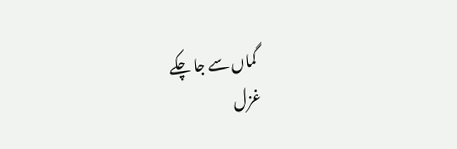گماں سے جا چکے
غزل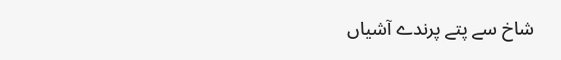شاخ سے پتے پرندے آشیاں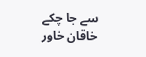سے جا چکے
خاقان خاور